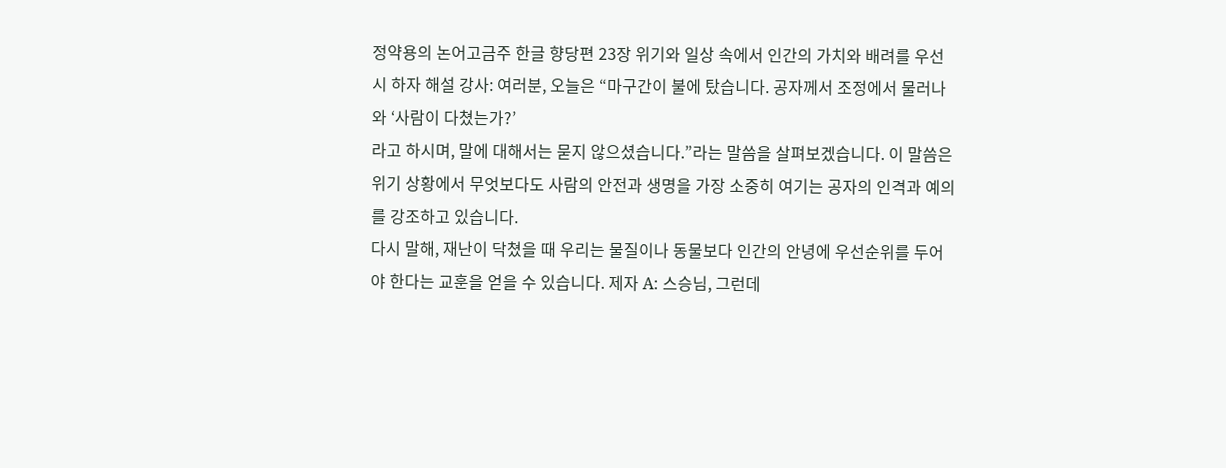정약용의 논어고금주 한글 향당편 23장 위기와 일상 속에서 인간의 가치와 배려를 우선시 하자 해설 강사: 여러분, 오늘은 “마구간이 불에 탔습니다. 공자께서 조정에서 물러나와 ‘사람이 다쳤는가?’
라고 하시며, 말에 대해서는 묻지 않으셨습니다.”라는 말씀을 살펴보겠습니다. 이 말씀은 위기 상황에서 무엇보다도 사람의 안전과 생명을 가장 소중히 여기는 공자의 인격과 예의를 강조하고 있습니다.
다시 말해, 재난이 닥쳤을 때 우리는 물질이나 동물보다 인간의 안녕에 우선순위를 두어야 한다는 교훈을 얻을 수 있습니다. 제자 A: 스승님, 그런데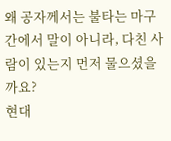왜 공자께서는 불타는 마구간에서 말이 아니라, 다친 사람이 있는지 먼저 물으셨을까요?
현대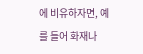에 비유하자면, 예를 들어 화재나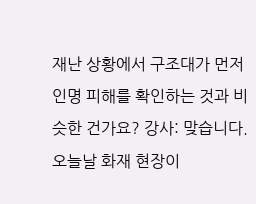재난 상황에서 구조대가 먼저 인명 피해를 확인하는 것과 비슷한 건가요? 강사: 맞습니다.
오늘날 화재 현장이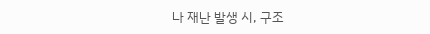나 재난 발생 시, 구조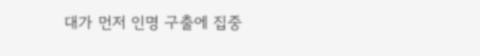대가 먼저 인명 구출에 집중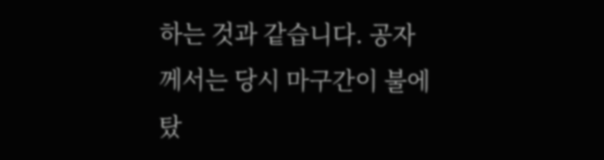하는 것과 같습니다. 공자께서는 당시 마구간이 불에 탔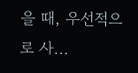을 때, 우선적으로 사...